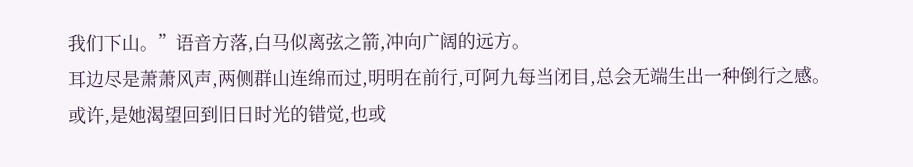我们下山。”语音方落,白马似离弦之箭,冲向广阔的远方。
耳边尽是萧萧风声,两侧群山连绵而过,明明在前行,可阿九每当闭目,总会无端生出一种倒行之感。
或许,是她渴望回到旧日时光的错觉,也或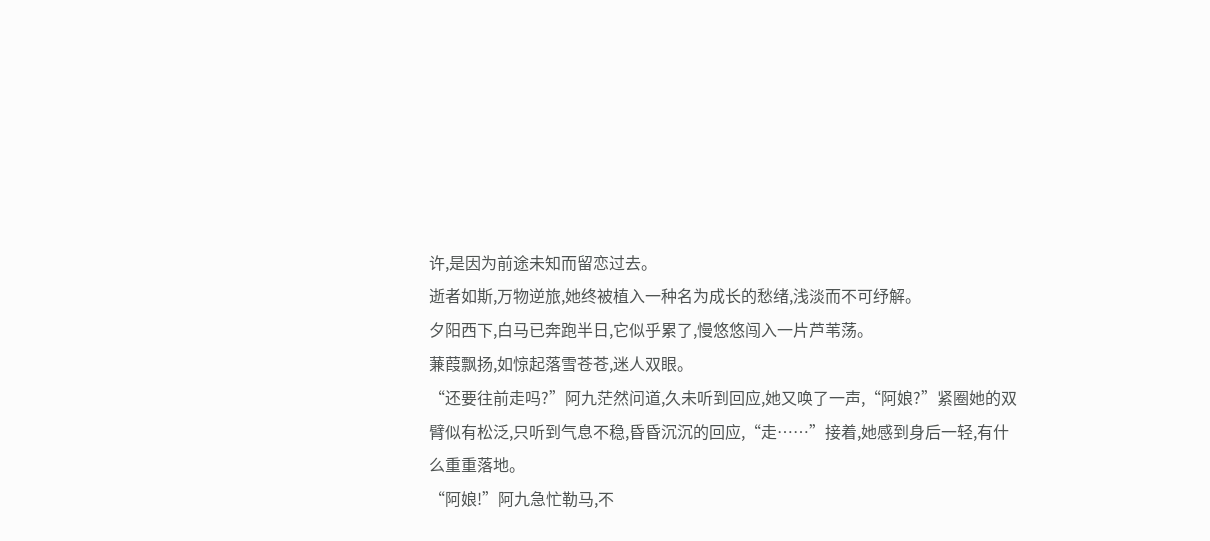许,是因为前途未知而留恋过去。
逝者如斯,万物逆旅,她终被植入一种名为成长的愁绪,浅淡而不可纾解。
夕阳西下,白马已奔跑半日,它似乎累了,慢悠悠闯入一片芦苇荡。
蒹葭飘扬,如惊起落雪苍苍,迷人双眼。
“还要往前走吗?”阿九茫然问道,久未听到回应,她又唤了一声,“阿娘?”紧圈她的双臂似有松泛,只听到气息不稳,昏昏沉沉的回应,“走……”接着,她感到身后一轻,有什么重重落地。
“阿娘!”阿九急忙勒马,不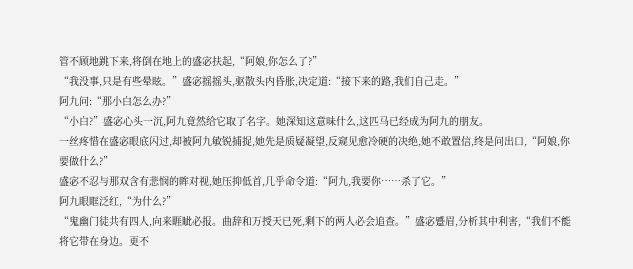管不顾地跳下来,将倒在地上的盛宓扶起,“阿娘,你怎么了?”
“我没事,只是有些晕眩。”盛宓摇摇头,驱散头内昏胀,决定道:“接下来的路,我们自己走。”
阿九问:“那小白怎么办?”
“小白?”盛宓心头一沉,阿九竟然给它取了名字。她深知这意味什么,这匹马已经成为阿九的朋友。
一丝疼惜在盛宓眼底闪过,却被阿九敏锐捕捉,她先是质疑凝望,反窥见愈冷硬的决绝,她不敢置信,终是问出口,“阿娘,你要做什么?”
盛宓不忍与那双含有悲悯的眸对视,她压抑低首,几乎命令道:“阿九,我要你……杀了它。”
阿九眼眶泛红,“为什么?”
“鬼幽门徒共有四人,向来睚眦必报。曲辞和万授天已死,剩下的两人必会追查。”盛宓蹙眉,分析其中利害,“我们不能将它带在身边。更不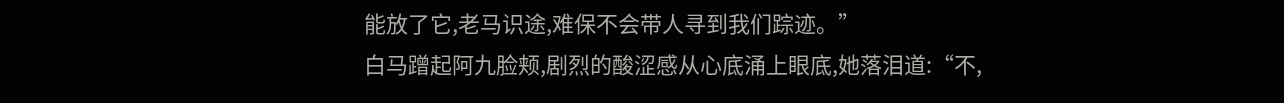能放了它,老马识途,难保不会带人寻到我们踪迹。”
白马蹭起阿九脸颊,剧烈的酸涩感从心底涌上眼底,她落泪道:“不,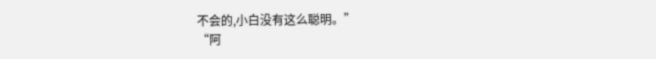不会的,小白没有这么聪明。”
“阿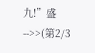九!”盛
-->>(第2/3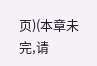页)(本章未完,请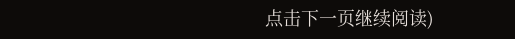点击下一页继续阅读)